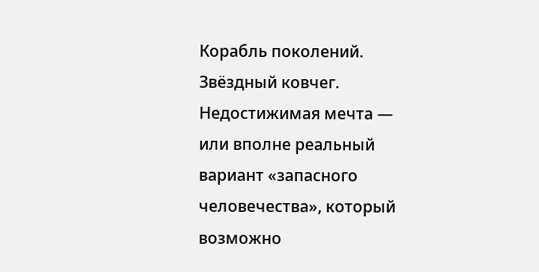Корабль поколений. Звёздный ковчег. Недостижимая мечта — или вполне реальный вариант «запасного человечества», который возможно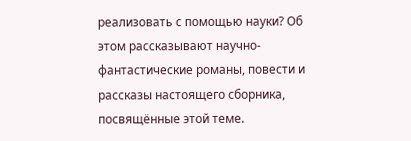реализовать с помощью науки? Об этом рассказывают научно-фантастические романы, повести и рассказы настоящего сборника, посвящённые этой теме.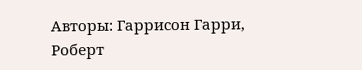Авторы: Гаррисон Гарри, Роберт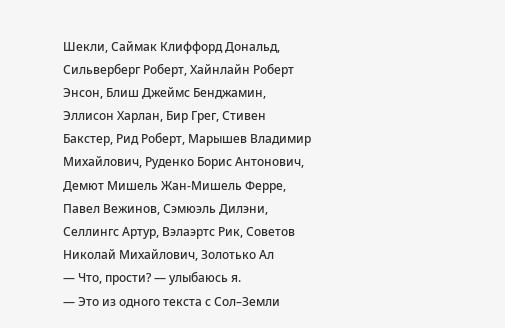Шекли, Саймак Клиффорд Дональд, Сильверберг Роберт, Хайнлайн Роберт Энсон, Блиш Джеймс Бенджамин, Эллисон Харлан, Бир Грег, Стивен Бакстер, Рид Роберт, Марышев Владимир Михайлович, Руденко Борис Антонович, Демют Мишель Жан-Мишель Ферре, Павел Вежинов, Сэмюэль Дилэни, Селлингс Артур, Вэлаэртс Рик, Советов Николай Михайлович, Золотько Ал
— Что, прости? — улыбаюсь я.
— Это из одного текста с Сол–Земли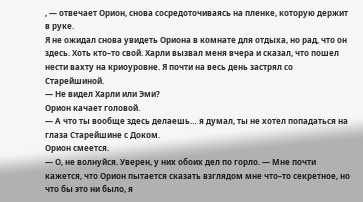, — отвечает Орион, снова сосредоточиваясь на пленке, которую держит в руке.
Я не ожидал снова увидеть Ориона в комнате для отдыха, но рад, что он здесь. Хоть кто–то свой. Харли вызвал меня вчера и сказал, что пошел нести вахту на криоуровне. Я почти на весь день застрял со Старейшиной.
— Не видел Харли или Эми?
Орион качает головой.
— А что ты вообще здесь делаешь… я думал, ты не хотел попадаться на глаза Старейшине с Доком.
Орион смеется.
— О, не волнуйся. Уверен, у них обоих дел по горло. — Мне почти кажется, что Орион пытается сказать взглядом мне что–то секретное, но что бы это ни было, я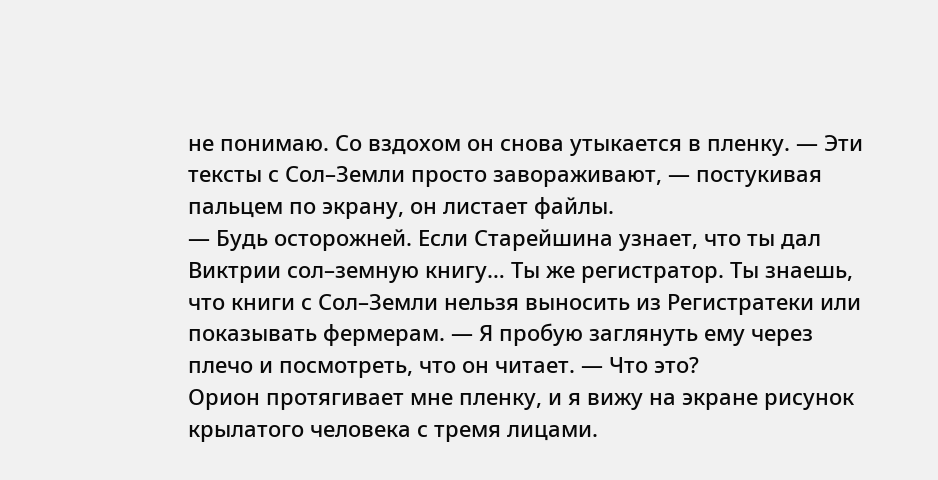не понимаю. Со вздохом он снова утыкается в пленку. — Эти тексты с Сол–Земли просто завораживают, — постукивая пальцем по экрану, он листает файлы.
— Будь осторожней. Если Старейшина узнает, что ты дал Виктрии сол–земную книгу… Ты же регистратор. Ты знаешь, что книги с Сол–Земли нельзя выносить из Регистратеки или показывать фермерам. — Я пробую заглянуть ему через плечо и посмотреть, что он читает. — Что это?
Орион протягивает мне пленку, и я вижу на экране рисунок крылатого человека с тремя лицами.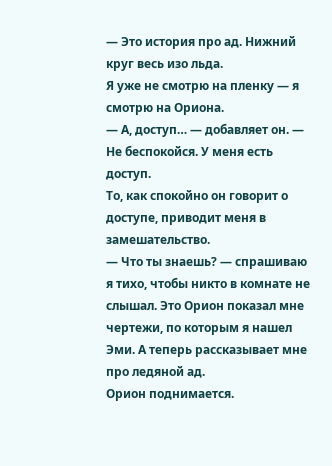— Это история про ад. Нижний круг весь изо льда.
Я уже не смотрю на пленку — я смотрю на Ориона.
— А, доступ… — добавляет он. — Не беспокойся. У меня есть доступ.
То, как спокойно он говорит о доступе, приводит меня в замешательство.
— Что ты знаешь? — спрашиваю я тихо, чтобы никто в комнате не слышал. Это Орион показал мне чертежи, по которым я нашел Эми. А теперь рассказывает мне про ледяной ад.
Орион поднимается.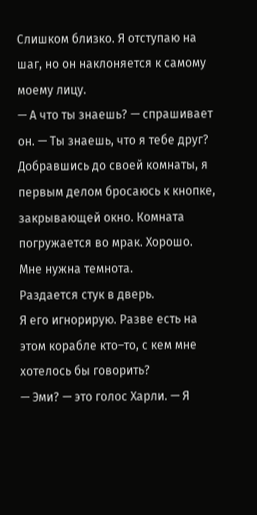Слишком близко. Я отступаю на шаг, но он наклоняется к самому моему лицу.
— А что ты знаешь? — спрашивает он. — Ты знаешь, что я тебе друг?
Добравшись до своей комнаты, я первым делом бросаюсь к кнопке, закрывающей окно. Комната погружается во мрак. Хорошо. Мне нужна темнота.
Раздается стук в дверь.
Я его игнорирую. Разве есть на этом корабле кто–то, с кем мне хотелось бы говорить?
— Эми? — это голос Харли. — Я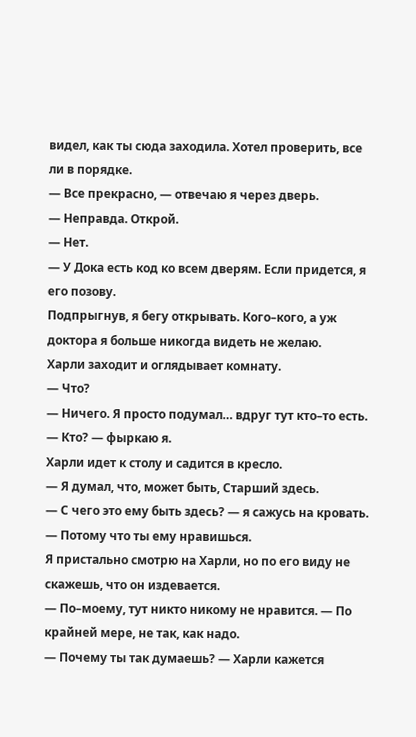видел, как ты сюда заходила. Хотел проверить, все ли в порядке.
— Все прекрасно, — отвечаю я через дверь.
— Неправда. Открой.
— Нет.
— У Дока есть код ко всем дверям. Если придется, я его позову.
Подпрыгнув, я бегу открывать. Кого–кого, а уж доктора я больше никогда видеть не желаю.
Харли заходит и оглядывает комнату.
— Что?
— Ничего. Я просто подумал… вдруг тут кто–то есть.
— Кто? — фыркаю я.
Харли идет к столу и садится в кресло.
— Я думал, что, может быть, Старший здесь.
— С чего это ему быть здесь? — я сажусь на кровать.
— Потому что ты ему нравишься.
Я пристально смотрю на Харли, но по его виду не скажешь, что он издевается.
— По–моему, тут никто никому не нравится. — По крайней мере, не так, как надо.
— Почему ты так думаешь? — Харли кажется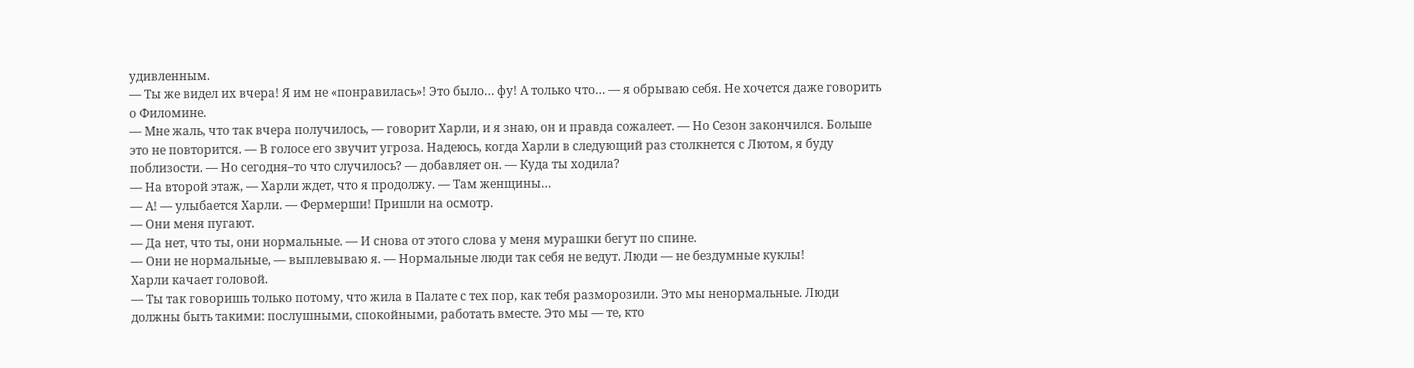удивленным.
— Ты же видел их вчера! Я им не «понравилась»! Это было… фу! А только что… — я обрываю себя. Не хочется даже говорить о Филомине.
— Мне жаль, что так вчера получилось, — говорит Харли, и я знаю, он и правда сожалеет. — Но Сезон закончился. Больше это не повторится. — В голосе его звучит угроза. Надеюсь, когда Харли в следующий раз столкнется с Лютом, я буду поблизости. — Но сегодня–то что случилось? — добавляет он. — Куда ты ходила?
— На второй этаж, — Харли ждет, что я продолжу. — Там женщины…
— А! — улыбается Харли. — Фермерши! Пришли на осмотр.
— Они меня пугают.
— Да нет, что ты, они нормальные. — И снова от этого слова у меня мурашки бегут по спине.
— Они не нормальные, — выплевываю я. — Нормальные люди так себя не ведут. Люди — не бездумные куклы!
Харли качает головой.
— Ты так говоришь только потому, что жила в Палате с тех пор, как тебя разморозили. Это мы ненормальные. Люди должны быть такими: послушными, спокойными, работать вместе. Это мы — те, кто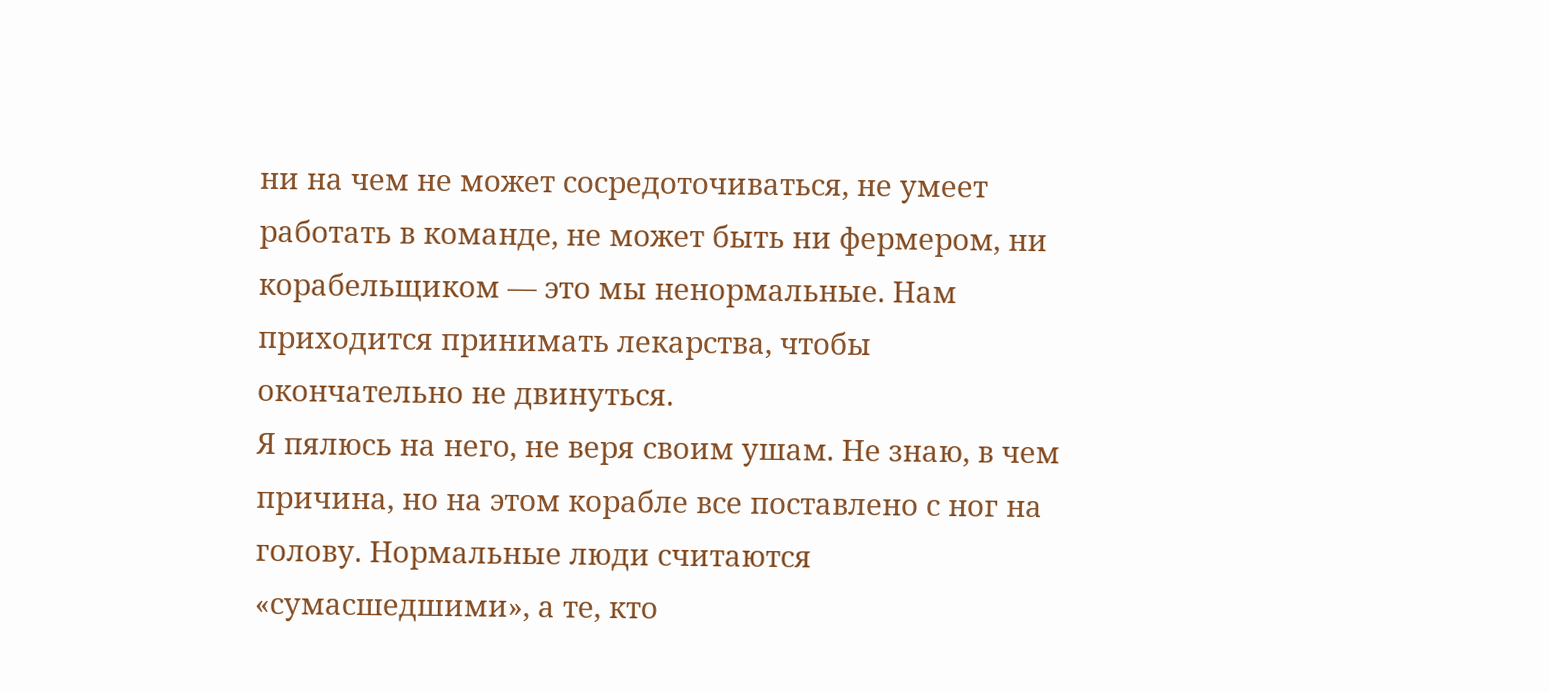ни на чем не может сосредоточиваться, не умеет работать в команде, не может быть ни фермером, ни корабельщиком — это мы ненормальные. Нам приходится принимать лекарства, чтобы окончательно не двинуться.
Я пялюсь на него, не веря своим ушам. Не знаю, в чем причина, но на этом корабле все поставлено с ног на голову. Нормальные люди считаются «сумасшедшими», а те, кто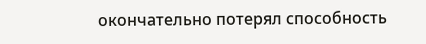окончательно потерял способность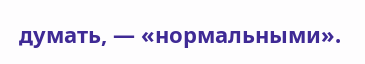думать, — «нормальными».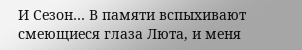И Сезон… В памяти вспыхивают смеющиеся глаза Люта, и меня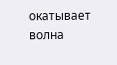окатывает волна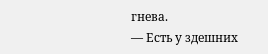гнева.
— Есть у здешних